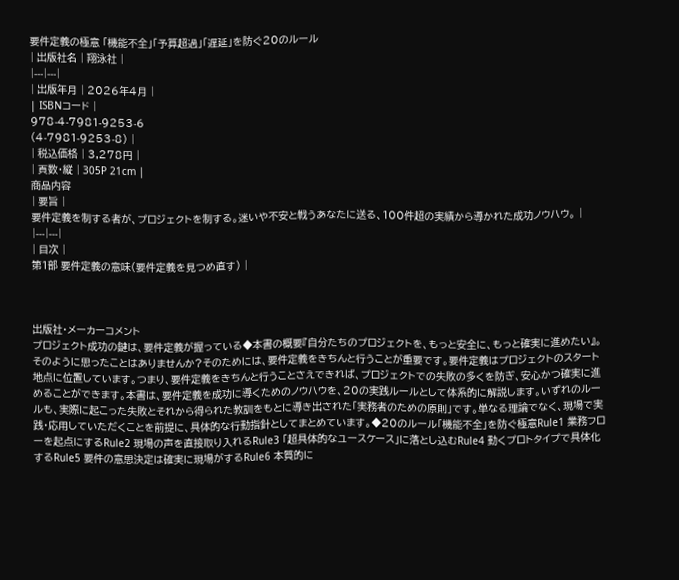要件定義の極意 「機能不全」「予算超過」「遅延」を防ぐ20のルール
| 出版社名 | 翔泳社 |
|---|---|
| 出版年月 | 2026年4月 |
| ISBNコード |
978-4-7981-9253-6
(4-7981-9253-8) |
| 税込価格 | 3,278円 |
| 頁数・縦 | 305P 21cm |
商品内容
| 要旨 |
要件定義を制する者が、プロジェクトを制する。迷いや不安と戦うあなたに送る、100件超の実績から導かれた成功ノウハウ。 |
|---|---|
| 目次 |
第1部 要件定義の意味(要件定義を見つめ直す) |



出版社・メーカーコメント
プロジェクト成功の鍵は、要件定義が握っている◆本書の概要『自分たちのプロジェクトを、もっと安全に、もっと確実に進めたい』。そのように思ったことはありませんか?そのためには、要件定義をきちんと行うことが重要です。要件定義はプロジェクトのスタート地点に位置しています。つまり、要件定義をきちんと行うことさえできれば、プロジェクトでの失敗の多くを防ぎ、安心かつ確実に進めることができます。本書は、要件定義を成功に導くためのノウハウを、20の実践ルールとして体系的に解説します。いずれのルールも、実際に起こった失敗とそれから得られた教訓をもとに導き出された「実務者のための原則」です。単なる理論でなく、現場で実践・応用していただくことを前提に、具体的な行動指針としてまとめています。◆20のルール「機能不全」を防ぐ極意Rule1 業務フローを起点にするRule2 現場の声を直接取り入れるRule3 「超具体的なユースケース」に落とし込むRule4 動くプロトタイプで具体化するRule5 要件の意思決定は確実に現場がするRule6 本質的に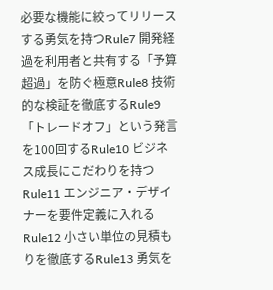必要な機能に絞ってリリースする勇気を持つRule7 開発経過を利用者と共有する「予算超過」を防ぐ極意Rule8 技術的な検証を徹底するRule9 「トレードオフ」という発言を100回するRule10 ビジネス成長にこだわりを持つRule11 エンジニア・デザイナーを要件定義に入れるRule12 小さい単位の見積もりを徹底するRule13 勇気を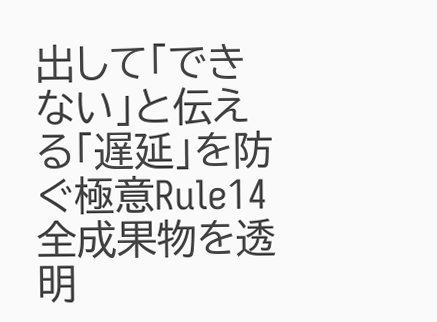出して「できない」と伝える「遅延」を防ぐ極意Rule14 全成果物を透明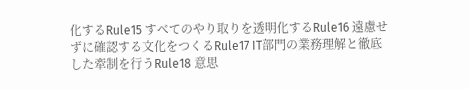化するRule15 すべてのやり取りを透明化するRule16 遠慮せずに確認する文化をつくるRule17 IT部門の業務理解と徹底した牽制を行うRule18 意思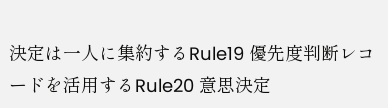決定は一人に集約するRule19 優先度判断レコードを活用するRule20 意思決定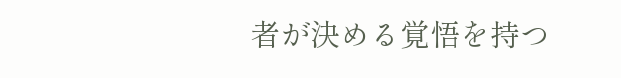者が決める覚悟を持つ